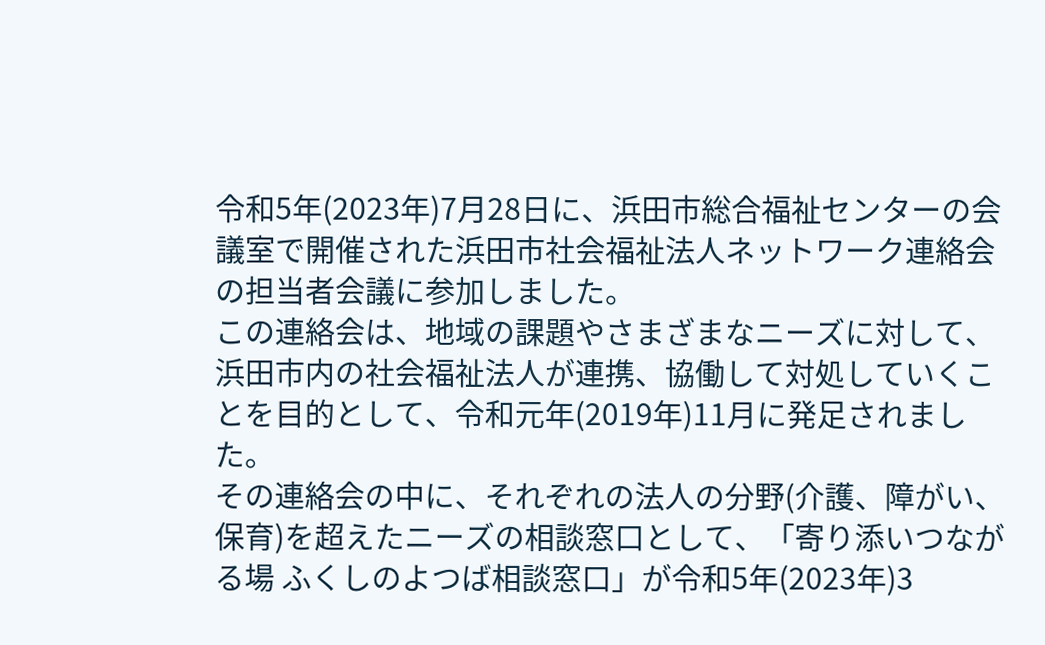令和5年(2023年)7月28日に、浜田市総合福祉センターの会議室で開催された浜田市社会福祉法人ネットワーク連絡会の担当者会議に参加しました。
この連絡会は、地域の課題やさまざまなニーズに対して、浜田市内の社会福祉法人が連携、協働して対処していくことを目的として、令和元年(2019年)11月に発足されました。
その連絡会の中に、それぞれの法人の分野(介護、障がい、保育)を超えたニーズの相談窓口として、「寄り添いつながる場 ふくしのよつば相談窓口」が令和5年(2023年)3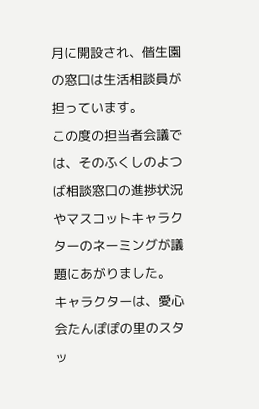月に開設され、偕生園の窓口は生活相談員が担っています。
この度の担当者会議では、そのふくしのよつば相談窓口の進捗状況やマスコットキャラクターのネーミングが議題にあがりました。
キャラクターは、愛心会たんぽぽの里のスタッ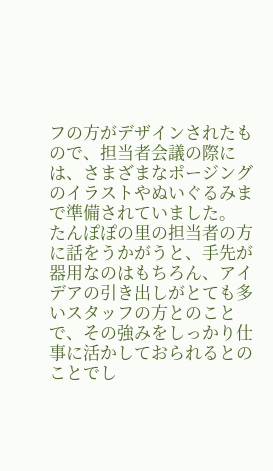フの方がデザインされたもので、担当者会議の際には、さまざまなポージングのイラストやぬいぐるみまで準備されていました。
たんぽぽの里の担当者の方に話をうかがうと、手先が器用なのはもちろん、アイデアの引き出しがとても多いスタッフの方とのことで、その強みをしっかり仕事に活かしておられるとのことでし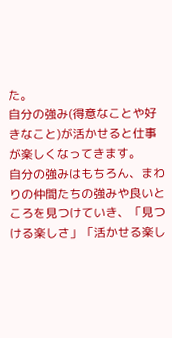た。
自分の強み(得意なことや好きなこと)が活かせると仕事が楽しくなってきます。
自分の強みはもちろん、まわりの仲間たちの強みや良いところを見つけていき、「見つける楽しさ」「活かせる楽し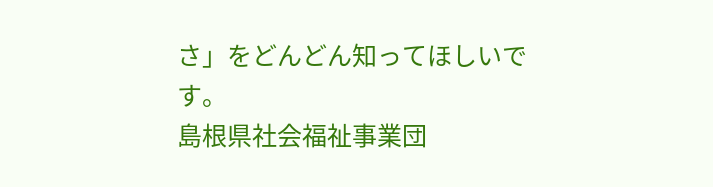さ」をどんどん知ってほしいです。
島根県社会福祉事業団